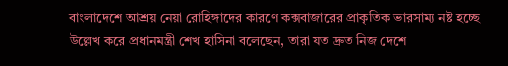বাংলাদেশে আশ্রয় নেয়া রোহিঙ্গাদের কারণে কক্সবাজারের প্রাকৃতিক ভারসাম্য নষ্ট হচ্ছে উল্লেখ করে প্রধানমন্ত্রী শেখ হাসিনা বলেছেন, তারা যত দ্রুত নিজ দেশে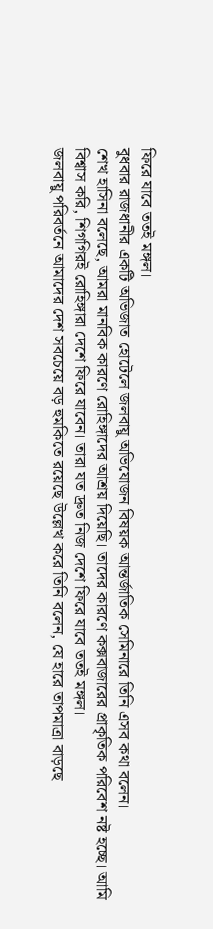ফিরে যাবে ততই মঙ্গল।
বুধবার রাজধানীর একটি অভিজাত হোটেলে জলবায়ু অভিযোজন বিষয়ক আন্তর্জাতিক সেমিনারে তিনি এসব কথা বলেন।
শেখ হাসিনা বলেছে, আমরা মানবিক কারণে রোহিঙ্গাদের আশ্রয় দিয়েছি। তাদের কারণে কক্সবাজারের প্রাকৃতিক পরিবেশ নষ্ট হচ্ছে। আমি বিশ্বাস করি, শিগগিরই রোহিঙ্গারা দেশে ফিরে যাবেন। তারা যত দ্রুত নিজ দেশে ফিরে যাবে ততই মঙ্গল।
জলবায়ু পরিবর্তনে আমাদের দেশ সবচেয়ে বড় হুমকিতে রয়েছে উল্লেখ করে তিনি বলেন, যে হারে তাপমাত্রা বাড়ছে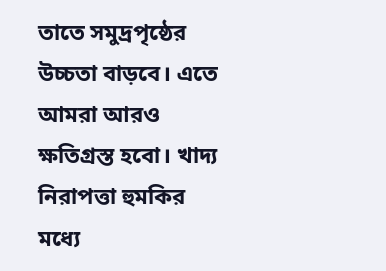তাতে সমুদ্রপৃষ্ঠের উচ্চতা বাড়বে। এতে আমরা আরও ক্ষতিগ্রস্ত হবো। খাদ্য নিরাপত্তা হুমকির মধ্যে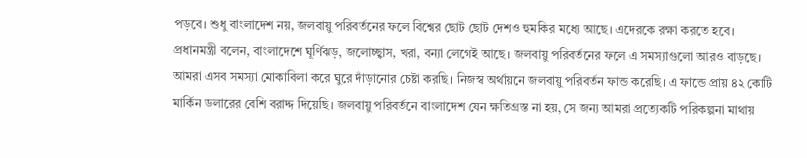পড়বে। শুধু বাংলাদেশ নয়, জলবায়ু পরিবর্তনের ফলে বিশ্বের ছোট ছোট দেশও হুমকির মধ্যে আছে। এদেরকে রক্ষা করতে হবে।
প্রধানমন্ত্রী বলেন, বাংলাদেশে ঘূর্ণিঝড়, জলোচ্ছ্বাস, খরা, বন্যা লেগেই আছে। জলবায়ু পরিবর্তনের ফলে এ সমস্যাগুলো আরও বাড়ছে। আমরা এসব সমস্যা মোকাবিলা করে ঘুরে দাঁড়ানোর চেষ্টা করছি। নিজস্ব অর্থায়নে জলবায়ু পরিবর্তন ফান্ড করেছি। এ ফান্ডে প্রায় ৪২ কোটি মার্কিন ডলারের বেশি বরাদ্দ দিয়েছি। জলবায়ু পরিবর্তনে বাংলাদেশ যেন ক্ষতিগ্রস্ত না হয়, সে জন্য আমরা প্রত্যেকটি পরিকল্পনা মাথায়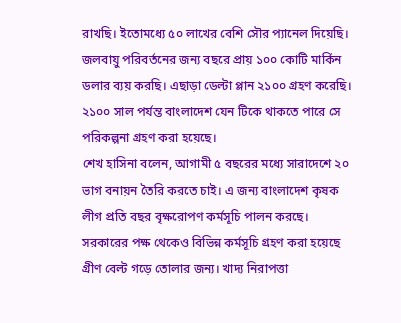রাখছি। ইতোমধ্যে ৫০ লাখের বেশি সৌর প্যানেল দিয়েছি। জলবায়ু পরিবর্তনের জন্য বছরে প্রায় ১০০ কোটি মার্কিন ডলার ব্যয় করছি। এছাড়া ডেল্টা প্লান ২১০০ গ্রহণ করেছি। ২১০০ সাল পর্যন্ত বাংলাদেশ যেন টিকে থাকতে পারে সে পরিকল্পনা গ্রহণ করা হয়েছে।
শেখ হাসিনা বলেন, আগামী ৫ বছরের মধ্যে সারাদেশে ২০ ভাগ বনায়ন তৈরি করতে চাই। এ জন্য বাংলাদেশ কৃষক লীগ প্রতি বছর বৃক্ষরোপণ কর্মসূচি পালন করছে। সরকারের পক্ষ থেকেও বিভিন্ন কর্মসূচি গ্রহণ করা হয়েছে গ্রীণ বেল্ট গড়ে তোলার জন্য। খাদ্য নিরাপত্তা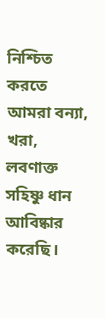নিশ্চিত করতে আমরা বন্যা, খরা, লবণাক্ত সহিষ্ণু ধান আবিষ্কার করেছি।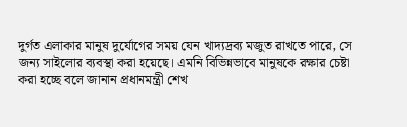দুর্গত এলাকার মানুষ দুর্যোগের সময় যেন খাদ্যদ্রব্য মজুত রাখতে পারে, সে জন্য সাইলোর ব্যবস্থা করা হয়েছে। এমনি বিভিন্নভাবে মানুষকে রক্ষার চেষ্টা করা হচ্ছে বলে জানান প্রধানমন্ত্রী শেখ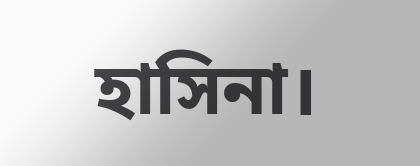হাসিনা।